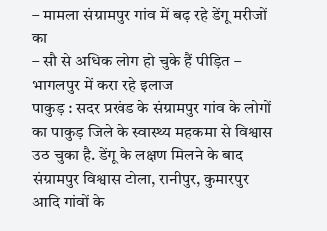– मामला संग्रामपुर गांव में बढ़ रहे डेंगू मरीजों का
– सौ से अधिक लोग हो चुके हैं पीड़ित – भागलपुर में करा रहे इलाज
पाकुड़ : सदर प्रखंड के संग्रामपुर गांव के लोगों का पाकुड़ जिले के स्वास्थ्य महकमा से विश्वास उठ चुका है. डेंगू के लक्षण मिलने के बाद संग्रामपुर विश्वास टोला, रानीपुर, कुमारपुर आदि गांवों के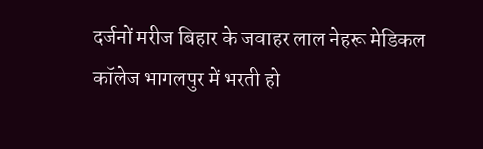दर्जनों मरीज बिहार के जवाहर लाल नेहरू मेडिकल कॉलेज भागलपुर में भरती हो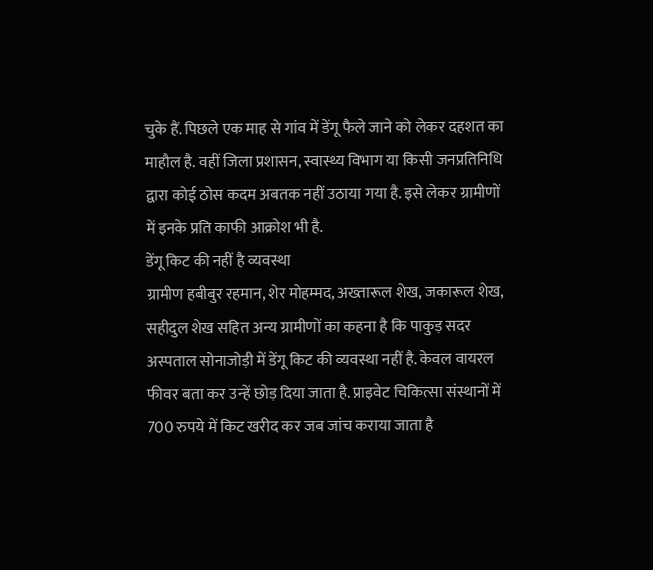चुके हैं. पिछले एक माह से गांव में डेंगू फैले जाने को लेकर दहशत का माहौल है. वहीं जिला प्रशासन, स्वास्थ्य विभाग या किसी जनप्रतिनिधि द्वारा कोई ठोस कदम अबतक नहीं उठाया गया है. इसे लेकर ग्रामीणों में इनके प्रति काफी आक्रोश भी है.
डेंगू किट की नहीं है व्यवस्था
ग्रामीण हबीबुर रहमान, शेर मोहम्मद, अख्तारूल शेख, जकारूल शेख, सहीदुल शेख सहित अन्य ग्रामीणों का कहना है कि पाकुड़ सदर अस्पताल सोनाजोड़ी में डेंगू किट की व्यवस्था नहीं है. केवल वायरल फीवर बता कर उन्हें छोड़ दिया जाता है. प्राइवेट चिकित्सा संस्थानों में 700 रुपये में किट खरीद कर जब जांच कराया जाता है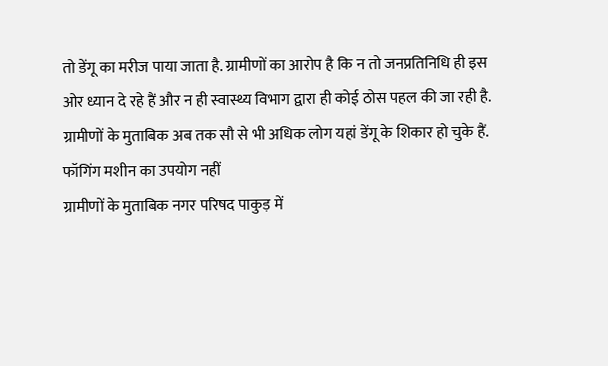तो डेंगू का मरीज पाया जाता है. ग्रामीणों का आरोप है कि न तो जनप्रतिनिधि ही इस ओर ध्यान दे रहे हैं और न ही स्वास्थ्य विभाग द्वारा ही कोई ठोस पहल की जा रही है. ग्रामीणों के मुताबिक अब तक सौ से भी अधिक लोग यहां डेंगू के शिकार हो चुके हैं.
फॉगिंग मशीन का उपयोग नहीं
ग्रामीणों के मुताबिक नगर परिषद पाकुड़ में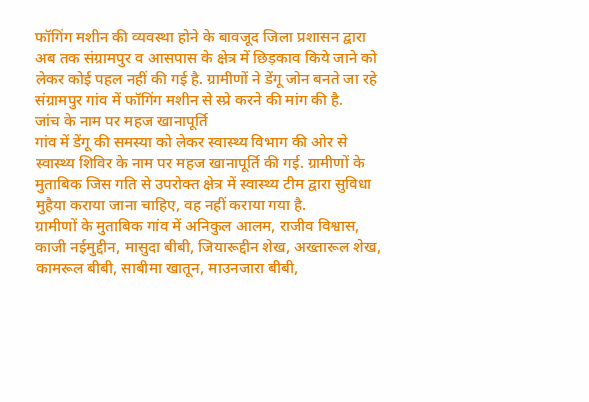फॉगिंग मशीन की व्यवस्था होने के बावजूद जिला प्रशासन द्वारा अब तक संग्रामपुर व आसपास के क्षेत्र में छिड़काव किये जाने को लेकर कोई पहल नहीं की गई है. ग्रामीणों ने डेंगू जोन बनते जा रहे संग्रामपुर गांव में फॉगिंग मशीन से स्प्रे करने की मांग की है.
जांच के नाम पर महज खानापूर्ति
गांव में डेंगू की समस्या को लेकर स्वास्थ्य विभाग की ओर से स्वास्थ्य शिविर के नाम पर महज खानापूर्ति की गई. ग्रामीणों के मुताबिक जिस गति से उपरोक्त क्षेत्र में स्वास्थ्य टीम द्वारा सुविधा मुहैया कराया जाना चाहिए, वह नहीं कराया गया है.
ग्रामीणों के मुताबिक गांव में अनिकुल आलम, राजीव विश्वास, काजी नईमुद्दीन, मासुदा बीबी, जियारूद्दीन शेख, अख्तारूल शेख, कामरूल बीबी, साबीमा खातून, माउनजारा बीबी,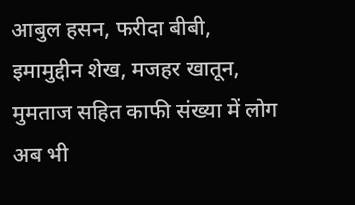आबुल हसन, फरीदा बीबी, इमामुद्दीन शेख, मजहर खातून, मुमताज सहित काफी संख्या में लोग अब भी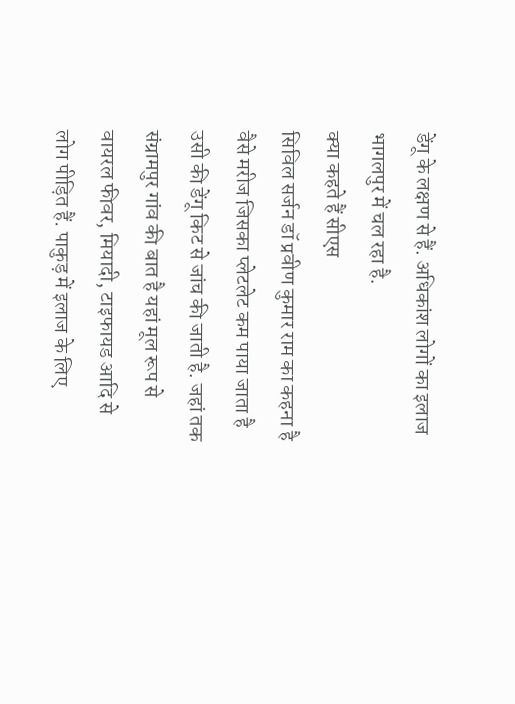डेंगू के लक्षण से हैं. अधिकांश लोगों का इलाज भागलपुर में चल रहा है.
क्या कहते हैं सीएस
सिविल सर्जन डॉ प्रवीण कुमार राम का कहना है वैसे मरीज जिसका प्लेटलेट कम पाया जाता है उसी की डेंगू किट से जांच की जाती है. जहां तक संग्रामपुर गांव की बात है यहां मूल रूप से वायरल फीवर, मियादी, टाइफायड आदि से लोग पीड़ित हैं. पाकुड़ में इलाज के लिए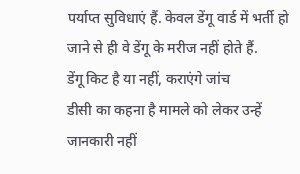पर्याप्त सुविधाएं हैं. केवल डेंगू वार्ड में भर्ती हो जाने से ही वे डेंगू के मरीज नहीं होते हैं.
डेंगू किट है या नहीं, कराएंगे जांच
डीसी का कहना है मामले को लेकर उन्हें जानकारी नहीं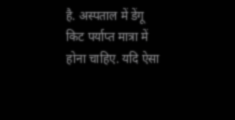है. अस्पताल में डेंगू किट पर्याप्त मात्रा में होना चाहिए. यदि ऐसा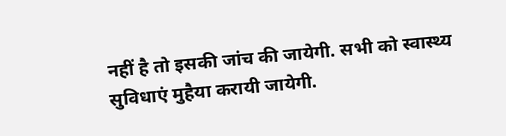नहीं है तो इसकी जांच की जायेगी. सभी को स्वास्थ्य सुविधाएं मुहैया करायी जायेगी.